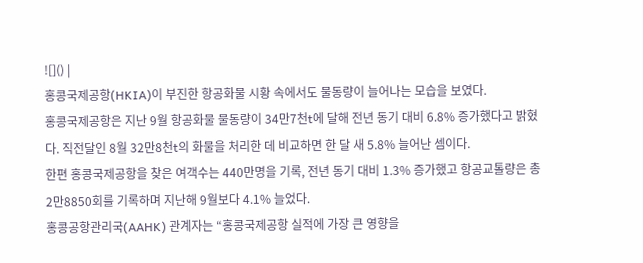![]() |
홍콩국제공항(HKIA)이 부진한 항공화물 시황 속에서도 물동량이 늘어나는 모습을 보였다.
홍콩국제공항은 지난 9월 항공화물 물동량이 34만7천t에 달해 전년 동기 대비 6.8% 증가했다고 밝혔다. 직전달인 8월 32만8천t의 화물을 처리한 데 비교하면 한 달 새 5.8% 늘어난 셈이다.
한편 홍콩국제공항을 찾은 여객수는 440만명을 기록, 전년 동기 대비 1.3% 증가했고 항공교톨량은 총 2만8850회를 기록하며 지난해 9월보다 4.1% 늘었다.
홍콩공항관리국(AAHK) 관계자는 “홍콩국제공항 실적에 가장 큰 영향을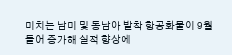미치는 남미 및 동남아 발착 항공화물이 9월 들어 증가해 실적 향상에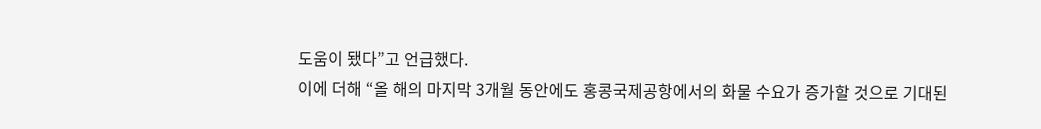도움이 됐다”고 언급했다.
이에 더해 “올 해의 마지막 3개월 동안에도 홍콩국제공항에서의 화물 수요가 증가할 것으로 기대된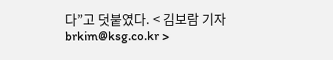다”고 덧붙였다. < 김보람 기자 brkim@ksg.co.kr >